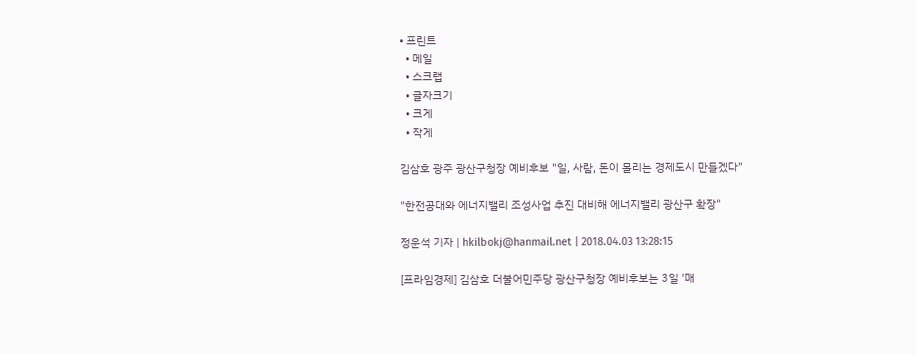• 프린트
  • 메일
  • 스크랩
  • 글자크기
  • 크게
  • 작게

김삼호 광주 광산구청장 예비후보 "일, 사람, 돈이 몰리는 경제도시 만들겠다"

"한전공대와 에너지밸리 조성사업 추진 대비해 에너지밸리 광산구 확장"

정운석 기자 | hkilbokj@hanmail.net | 2018.04.03 13:28:15

[프라임경제] 김삼호 더불어민주당 광산구청장 예비후보는 3일 '매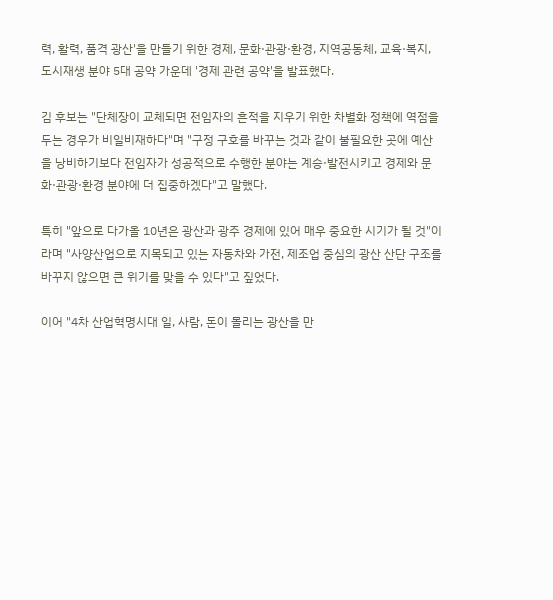력, 활력, 품격 광산'을 만들기 위한 경제, 문화·관광·환경, 지역공동체, 교육·복지, 도시재생 분야 5대 공약 가운데 '경제 관련 공약'을 발표했다.

김 후보는 "단체장이 교체되면 전임자의 흔적을 지우기 위한 차별화 정책에 역점을 두는 경우가 비일비재하다"며 "구정 구호를 바꾸는 것과 같이 불필요한 곳에 예산을 낭비하기보다 전임자가 성공적으로 수행한 분야는 계승·발전시키고 경제와 문화·관광·환경 분야에 더 집중하겠다"고 말했다.

특히 "앞으로 다가올 10년은 광산과 광주 경제에 있어 매우 중요한 시기가 될 것"이라며 "사양산업으로 지목되고 있는 자동차와 가전, 제조업 중심의 광산 산단 구조를 바꾸지 않으면 큰 위기를 맞을 수 있다"고 짚었다.

이어 "4차 산업혁명시대 일, 사람, 돈이 몰리는 광산을 만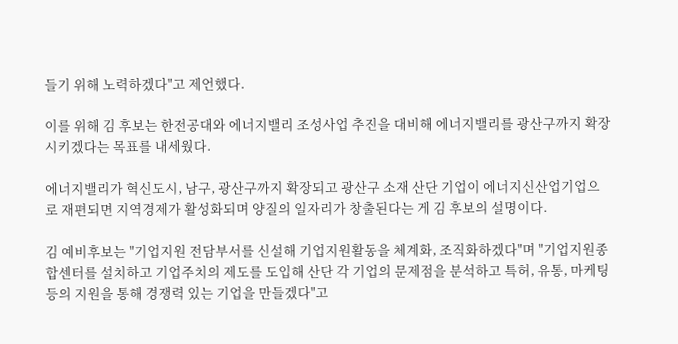들기 위해 노력하겠다"고 제언했다.

이를 위해 김 후보는 한전공대와 에너지밸리 조성사업 추진을 대비해 에너지밸리를 광산구까지 확장시키겠다는 목표를 내세웠다.

에너지밸리가 혁신도시, 남구, 광산구까지 확장되고 광산구 소재 산단 기업이 에너지신산업기업으로 재편되면 지역경제가 활성화되며 양질의 일자리가 창출된다는 게 김 후보의 설명이다.

김 예비후보는 "기업지원 전담부서를 신설해 기업지원활동을 체계화, 조직화하겠다"며 "기업지원종합센터를 설치하고 기업주치의 제도를 도입해 산단 각 기업의 문제점을 분석하고 특허, 유통, 마케팅 등의 지원을 통해 경쟁력 있는 기업을 만들겠다"고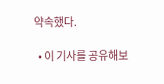약속했다.

  • 이 기사를 공유해보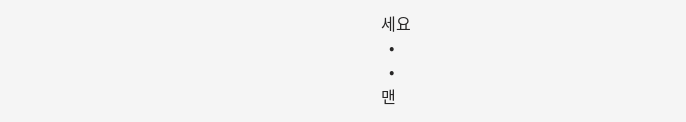세요
  •
  •
맨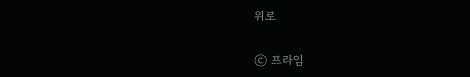위로

ⓒ 프라임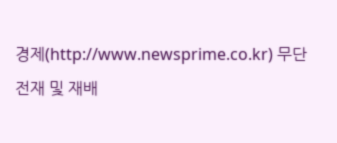경제(http://www.newsprime.co.kr) 무단전재 및 재배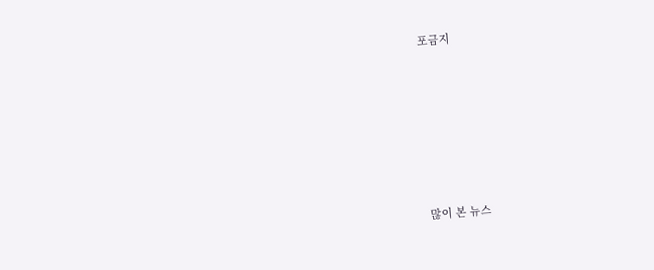포금지






많이 본 뉴스